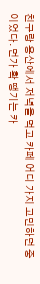친구랑 용산에서 저녁을 먹고 카페 어디 가지 고민하던 중이었다. 먼가 확 땡기는 카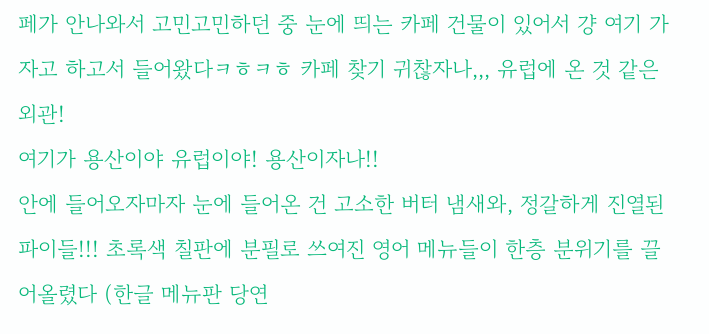페가 안나와서 고민고민하던 중 눈에 띄는 카페 건물이 있어서 걍 여기 가자고 하고서 들어왔다ㅋㅎㅋㅎ 카페 찾기 귀찮자나,,, 유럽에 온 것 같은 외관!
여기가 용산이야 유럽이야! 용산이자나!!
안에 들어오자마자 눈에 들어온 건 고소한 버터 냄새와, 정갈하게 진열된 파이들!!! 초록색 칠판에 분필로 쓰여진 영어 메뉴들이 한층 분위기를 끌어올렸다 (한글 메뉴판 당연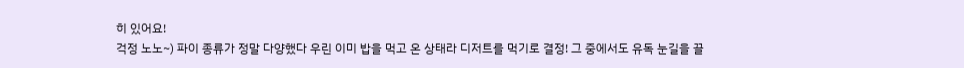히 있어요!
걱정 노노~) 파이 종류가 정말 다양했다 우린 이미 밥을 먹고 온 상태라 디저트를 먹기로 결정! 그 중에서도 유독 눈길을 끌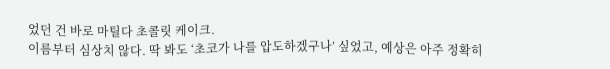었던 건 바로 마틸다 초콜릿 케이크.
이름부터 심상치 않다. 딱 봐도 ‘초코가 나를 압도하겠구나’ 싶었고, 예상은 아주 정확히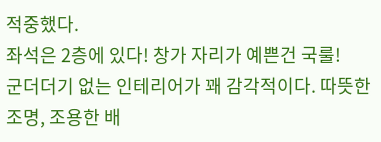적중했다.
좌석은 2층에 있다! 창가 자리가 예쁜건 국룰!
군더더기 없는 인테리어가 꽤 감각적이다. 따뜻한 조명, 조용한 배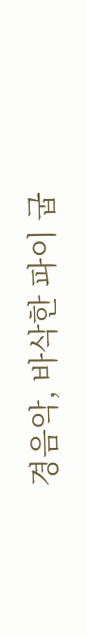경음악, 바삭한 파이 굽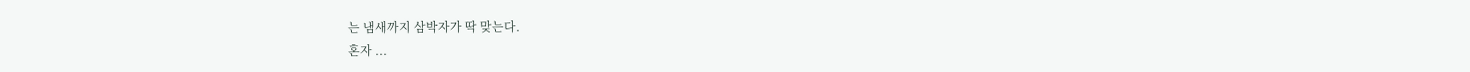는 냄새까지 삼박자가 딱 맞는다.
혼자 ...